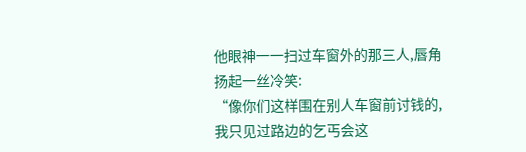他眼神一一扫过车窗外的那三人,唇角扬起一丝冷笑:
“像你们这样围在别人车窗前讨钱的,我只见过路边的乞丐会这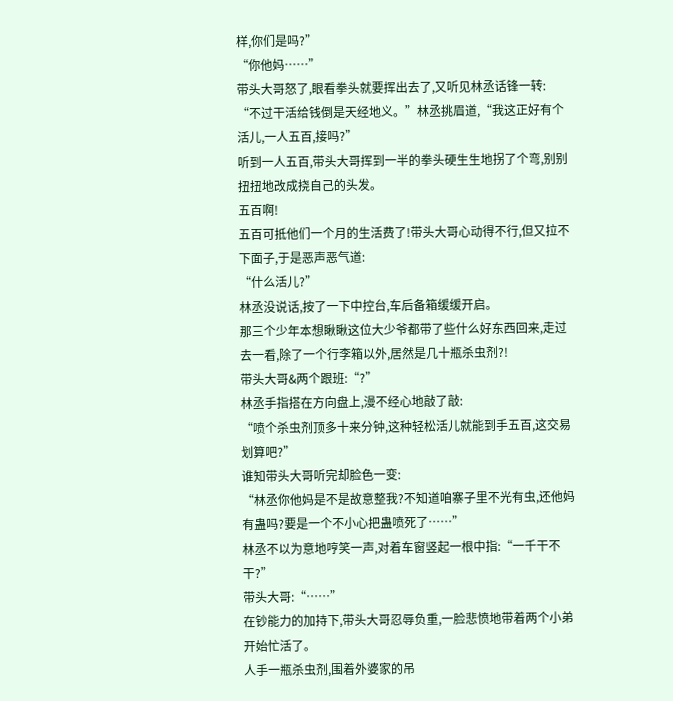样,你们是吗?”
“你他妈……”
带头大哥怒了,眼看拳头就要挥出去了,又听见林丞话锋一转:
“不过干活给钱倒是天经地义。”林丞挑眉道,“我这正好有个活儿,一人五百,接吗?”
听到一人五百,带头大哥挥到一半的拳头硬生生地拐了个弯,别别扭扭地改成挠自己的头发。
五百啊!
五百可抵他们一个月的生活费了!带头大哥心动得不行,但又拉不下面子,于是恶声恶气道:
“什么活儿?”
林丞没说话,按了一下中控台,车后备箱缓缓开启。
那三个少年本想瞅瞅这位大少爷都带了些什么好东西回来,走过去一看,除了一个行李箱以外,居然是几十瓶杀虫剂?!
带头大哥&两个跟班:“?”
林丞手指搭在方向盘上,漫不经心地敲了敲:
“喷个杀虫剂顶多十来分钟,这种轻松活儿就能到手五百,这交易划算吧?”
谁知带头大哥听完却脸色一变:
“林丞你他妈是不是故意整我?不知道咱寨子里不光有虫,还他妈有蛊吗?要是一个不小心把蛊喷死了……”
林丞不以为意地哼笑一声,对着车窗竖起一根中指:“一千干不干?”
带头大哥:“……”
在钞能力的加持下,带头大哥忍辱负重,一脸悲愤地带着两个小弟开始忙活了。
人手一瓶杀虫剂,围着外婆家的吊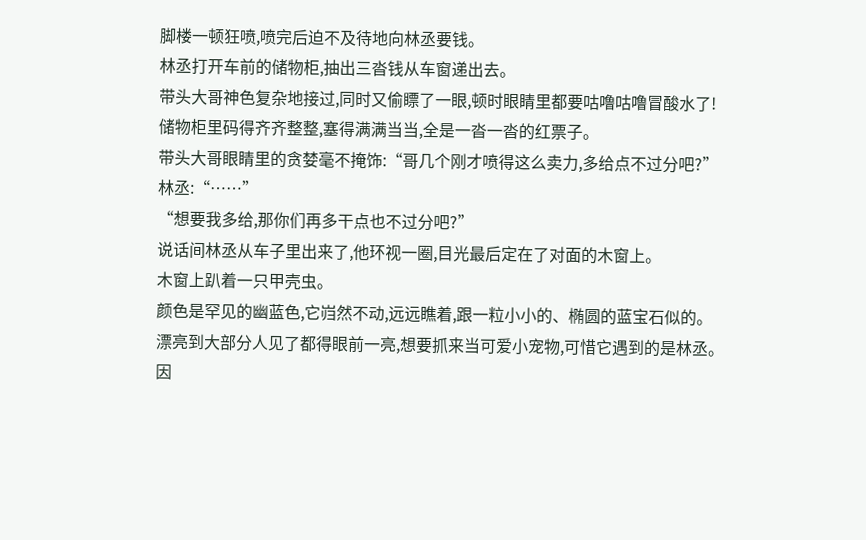脚楼一顿狂喷,喷完后迫不及待地向林丞要钱。
林丞打开车前的储物柜,抽出三沓钱从车窗递出去。
带头大哥神色复杂地接过,同时又偷瞟了一眼,顿时眼睛里都要咕噜咕噜冒酸水了!
储物柜里码得齐齐整整,塞得满满当当,全是一沓一沓的红票子。
带头大哥眼睛里的贪婪毫不掩饰:“哥几个刚才喷得这么卖力,多给点不过分吧?”
林丞:“……”
“想要我多给,那你们再多干点也不过分吧?”
说话间林丞从车子里出来了,他环视一圈,目光最后定在了对面的木窗上。
木窗上趴着一只甲壳虫。
颜色是罕见的幽蓝色,它岿然不动,远远瞧着,跟一粒小小的、椭圆的蓝宝石似的。
漂亮到大部分人见了都得眼前一亮,想要抓来当可爱小宠物,可惜它遇到的是林丞。
因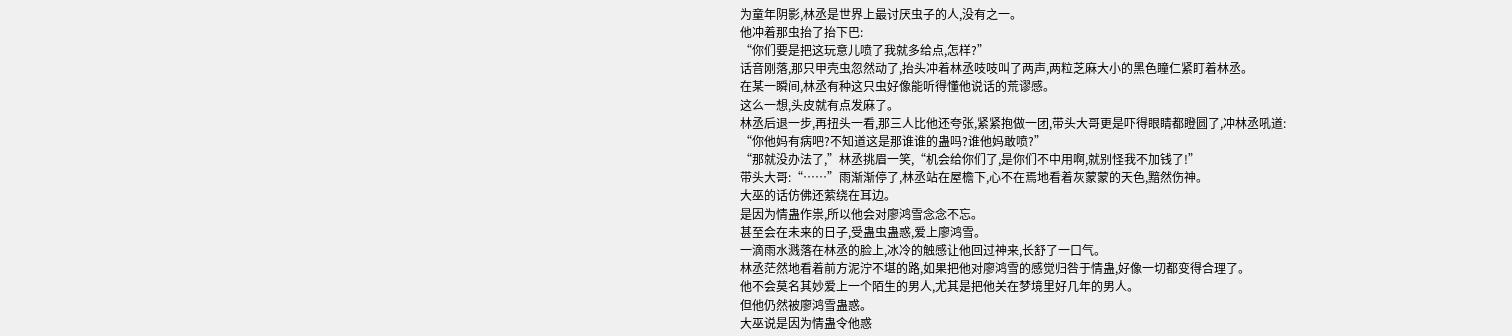为童年阴影,林丞是世界上最讨厌虫子的人,没有之一。
他冲着那虫抬了抬下巴:
“你们要是把这玩意儿喷了我就多给点,怎样?”
话音刚落,那只甲壳虫忽然动了,抬头冲着林丞吱吱叫了两声,两粒芝麻大小的黑色瞳仁紧盯着林丞。
在某一瞬间,林丞有种这只虫好像能听得懂他说话的荒谬感。
这么一想,头皮就有点发麻了。
林丞后退一步,再扭头一看,那三人比他还夸张,紧紧抱做一团,带头大哥更是吓得眼睛都瞪圆了,冲林丞吼道:
“你他妈有病吧?不知道这是那谁谁的蛊吗?谁他妈敢喷?”
“那就没办法了,”林丞挑眉一笑,“机会给你们了,是你们不中用啊,就别怪我不加钱了!”
带头大哥:“……”雨渐渐停了,林丞站在屋檐下,心不在焉地看着灰蒙蒙的天色,黯然伤神。
大巫的话仿佛还萦绕在耳边。
是因为情蛊作祟,所以他会对廖鸿雪念念不忘。
甚至会在未来的日子,受蛊虫蛊惑,爱上廖鸿雪。
一滴雨水溅落在林丞的脸上,冰冷的触感让他回过神来,长舒了一口气。
林丞茫然地看着前方泥泞不堪的路,如果把他对廖鸿雪的感觉归咎于情蛊,好像一切都变得合理了。
他不会莫名其妙爱上一个陌生的男人,尤其是把他关在梦境里好几年的男人。
但他仍然被廖鸿雪蛊惑。
大巫说是因为情蛊令他惑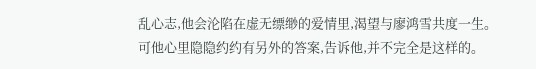乱心志,他会沦陷在虚无缥缈的爱情里,渴望与廖鸿雪共度一生。
可他心里隐隐约约有另外的答案,告诉他,并不完全是这样的。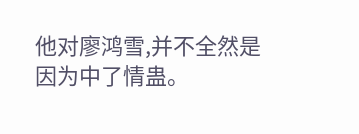他对廖鸿雪,并不全然是因为中了情蛊。